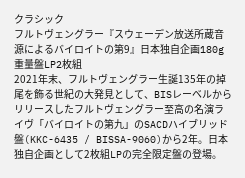クラシック
フルトヴェングラー『スウェーデン放送所蔵音源によるバイロイトの第9』日本独自企画180g重量盤LP2枚組
2021年末、フルトヴェングラー生誕135年の掉尾を飾る世紀の大発見として、BISレーベルからリリースしたフルトヴェングラー至高の名演ライヴ「バイロイトの第九」のSACDハイブリッド盤(KKC-6435 / BISSA-9060)から2年。日本独自企画として2枚組LPの完全限定盤の登場。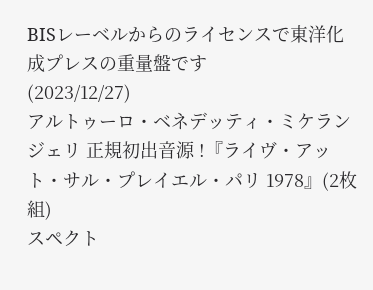BISレーベルからのライセンスで東洋化成プレスの重量盤です
(2023/12/27)
アルトゥーロ・ベネデッティ・ミケランジェリ 正規初出音源 !『ライヴ・アット・サル・プレイエル・パリ 1978』(2枚組)
スペクト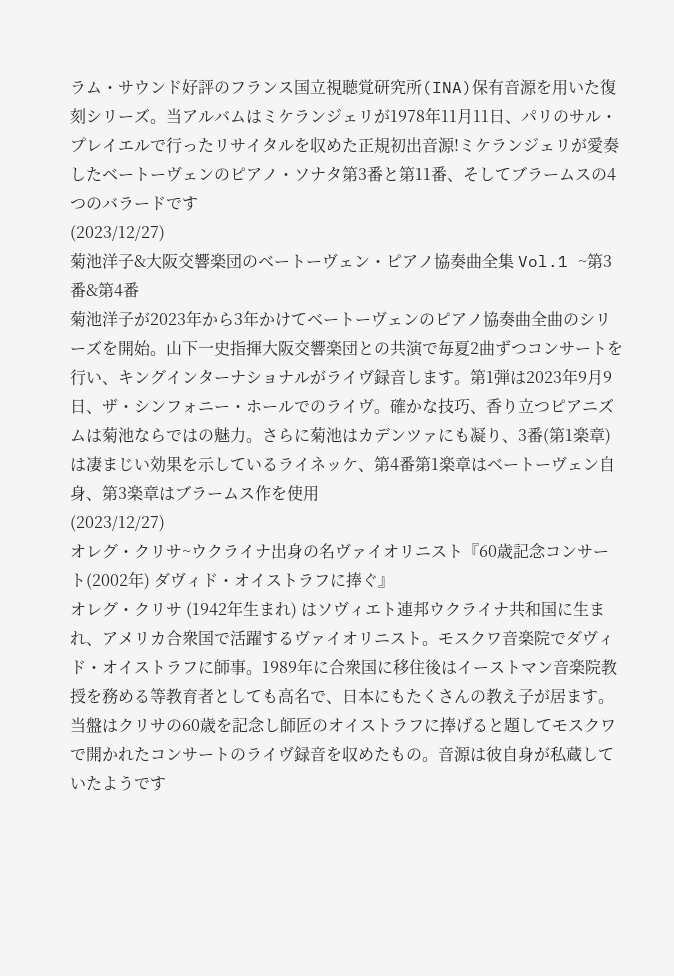ラム・サウンド好評のフランス国立視聴覚研究所(INA)保有音源を用いた復刻シリーズ。当アルバムはミケランジェリが1978年11月11日、パリのサル・プレイエルで行ったリサイタルを収めた正規初出音源!ミケランジェリが愛奏したベートーヴェンのピアノ・ソナタ第3番と第11番、そしてブラームスの4つのバラードです
(2023/12/27)
菊池洋子&大阪交響楽団のベートーヴェン・ピアノ協奏曲全集 Vol.1 ~第3番&第4番
菊池洋子が2023年から3年かけてベートーヴェンのピアノ協奏曲全曲のシリーズを開始。山下一史指揮大阪交響楽団との共演で毎夏2曲ずつコンサートを行い、キングインターナショナルがライヴ録音します。第1弾は2023年9月9日、ザ・シンフォニー・ホールでのライヴ。確かな技巧、香り立つピアニズムは菊池ならではの魅力。さらに菊池はカデンツァにも凝り、3番(第1楽章)は凄まじい効果を示しているライネッケ、第4番第1楽章はベートーヴェン自身、第3楽章はブラームス作を使用
(2023/12/27)
オレグ・クリサ~ウクライナ出身の名ヴァイオリニスト『60歳記念コンサート(2002年) ダヴィド・オイストラフに捧ぐ』
オレグ・クリサ (1942年生まれ) はソヴィエト連邦ウクライナ共和国に生まれ、アメリカ合衆国で活躍するヴァイオリニスト。モスクワ音楽院でダヴィド・オイストラフに師事。1989年に合衆国に移住後はイーストマン音楽院教授を務める等教育者としても高名で、日本にもたくさんの教え子が居ます。当盤はクリサの60歳を記念し師匠のオイストラフに捧げると題してモスクワで開かれたコンサートのライヴ録音を収めたもの。音源は彼自身が私蔵していたようです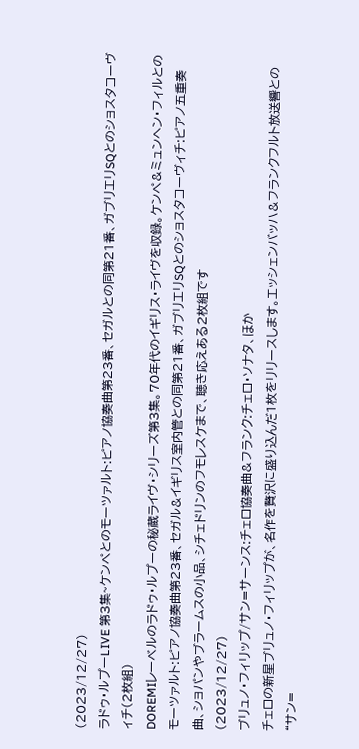(2023/12/27)
ラドゥ・ルプーLIVE 第3集~ケンペとのモーツァルト:ピアノ協奏曲第23番、セガルとの同第21番、ガブリエリSQとのショスタコーヴィチ(2枚組)
DOREMIレーベルのラドゥ・ルプーの秘蔵ライヴ・シリーズ第3集。70年代のイギリス・ライヴを収録。ケンペ&ミュンヘン・フィルとのモーツァルト:ピアノ協奏曲第23番、セガル&イギリス室内管との同第21番、ガブリエリSQとのショスタコーヴィチ:ピアノ五重奏曲、ショパンやブラームスの小品、シチェドリンのフモレスケまで、聴き応えある2枚組です
(2023/12/27)
ブリュノ・フィリップ/サン=サーンス:チェロ協奏曲&フランク:チェロ・ソナタ、ほか
チェロの新星ブリュノ・フィリップが、名作を贅沢に盛り込んだ1枚をリリースします。エッシェンバッハ&フランクフルト放送響との“サン=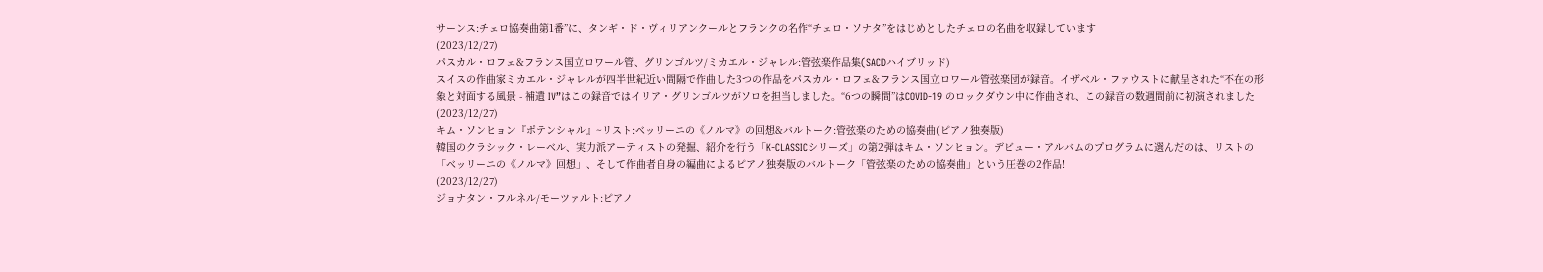サーンス:チェロ協奏曲第1番”に、タンギ・ド・ヴィリアンクールとフランクの名作“チェロ・ソナタ”をはじめとしたチェロの名曲を収録しています
(2023/12/27)
パスカル・ロフェ&フランス国立ロワール管、グリンゴルツ/ミカエル・ジャレル:管弦楽作品集(SACDハイブリッド)
スイスの作曲家ミカエル・ジャレルが四半世紀近い間隔で作曲した3つの作品をパスカル・ロフェ&フランス国立ロワール管弦楽団が録音。イザベル・ファウストに献呈された“不在の形象と対面する風景 - 補遺 IV”はこの録音ではイリア・グリンゴルツがソロを担当しました。“6つの瞬間”はCOVID-19 のロックダウン中に作曲され、この録音の数週間前に初演されました
(2023/12/27)
キム・ソンヒョン『ポテンシャル』~リスト:ベッリーニの《ノルマ》の回想&バルトーク:管弦楽のための協奏曲(ピアノ独奏版)
韓国のクラシック・レーベル、実力派アーティストの発掘、紹介を行う「K-CLASSICシリーズ」の第2弾はキム・ソンヒョン。デビュー・アルバムのプログラムに選んだのは、リストの「ベッリーニの《ノルマ》回想」、そして作曲者自身の編曲によるピアノ独奏版のバルトーク「管弦楽のための協奏曲」という圧巻の2作品!
(2023/12/27)
ジョナタン・フルネル/モーツァルト:ピアノ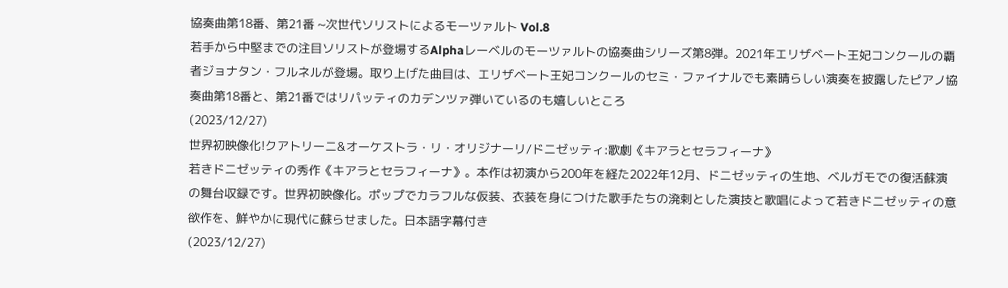協奏曲第18番、第21番 ~次世代ソリストによるモーツァルト Vol.8
若手から中堅までの注目ソリストが登場するAlphaレーベルのモーツァルトの協奏曲シリーズ第8弾。2021年エリザベート王妃コンクールの覇者ジョナタン・フルネルが登場。取り上げた曲目は、エリザベート王妃コンクールのセミ・ファイナルでも素晴らしい演奏を披露したピアノ協奏曲第18番と、第21番ではリパッティのカデンツァ弾いているのも嬉しいところ
(2023/12/27)
世界初映像化!クアトリーニ&オーケストラ・リ・オリジナーリ/ドニゼッティ:歌劇《キアラとセラフィーナ》
若きドニゼッティの秀作《キアラとセラフィーナ》。本作は初演から200年を経た2022年12月、ドニゼッティの生地、ベルガモでの復活蘇演の舞台収録です。世界初映像化。ポップでカラフルな仮装、衣装を身につけた歌手たちの溌剌とした演技と歌唱によって若きドニゼッティの意欲作を、鮮やかに現代に蘇らせました。日本語字幕付き
(2023/12/27)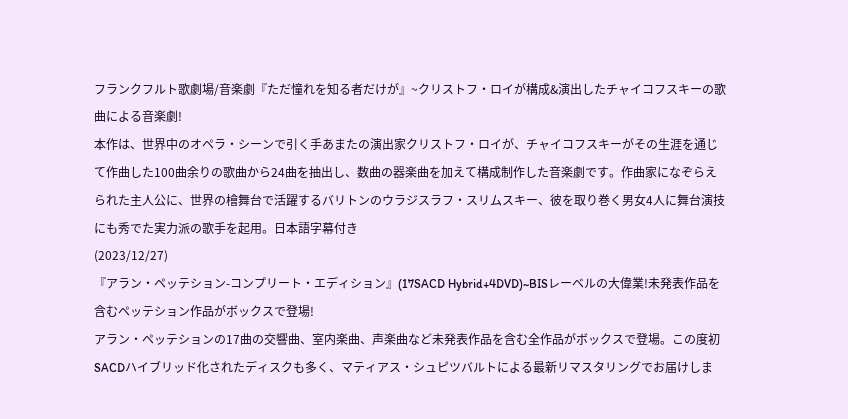フランクフルト歌劇場/音楽劇『ただ憧れを知る者だけが』~クリストフ・ロイが構成&演出したチャイコフスキーの歌曲による音楽劇!
本作は、世界中のオペラ・シーンで引く手あまたの演出家クリストフ・ロイが、チャイコフスキーがその生涯を通じて作曲した100曲余りの歌曲から24曲を抽出し、数曲の器楽曲を加えて構成制作した音楽劇です。作曲家になぞらえられた主人公に、世界の檜舞台で活躍するバリトンのウラジスラフ・スリムスキー、彼を取り巻く男女4人に舞台演技にも秀でた実力派の歌手を起用。日本語字幕付き
(2023/12/27)
『アラン・ペッテション-コンプリート・エディション』(17SACD Hybrid+4DVD)~BISレーベルの大偉業!未発表作品を含むペッテション作品がボックスで登場!
アラン・ペッテションの17曲の交響曲、室内楽曲、声楽曲など未発表作品を含む全作品がボックスで登場。この度初SACDハイブリッド化されたディスクも多く、マティアス・シュピツバルトによる最新リマスタリングでお届けしま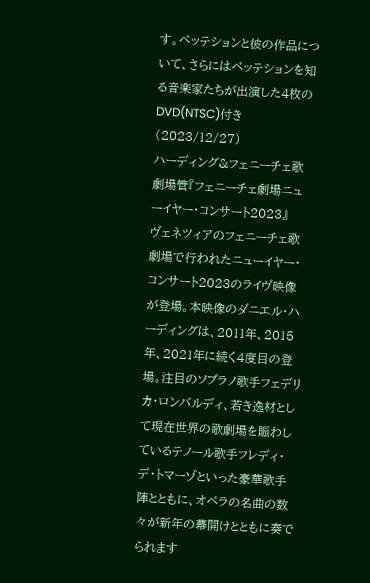す。ペッテションと彼の作品について、さらにはペッテションを知る音楽家たちが出演した4枚のDVD(NTSC)付き
(2023/12/27)
ハーディング&フェニーチェ歌劇場管『フェニーチェ劇場ニューイヤー・コンサート2023』
ヴェネツィアのフェニーチェ歌劇場で行われたニューイヤー・コンサート2023のライヴ映像が登場。本映像のダニエル・ハーディングは、2011年、2015年、2021年に続く4度目の登場。注目のソプラノ歌手フェデリカ・ロンバルディ、若き逸材として現在世界の歌劇場を賑わしているテノール歌手フレディ・デ・トマーゾといった豪華歌手陣とともに、オペラの名曲の数々が新年の幕開けとともに奏でられます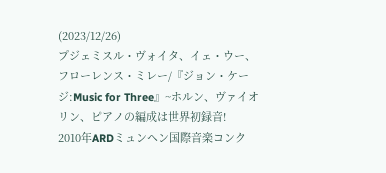(2023/12/26)
プジェミスル・ヴォイタ、イェ・ウー、フローレンス・ミレー/『ジョン・ケージ:Music for Three』~ホルン、ヴァイオリン、ピアノの編成は世界初録音!
2010年ARDミュンヘン国際音楽コンク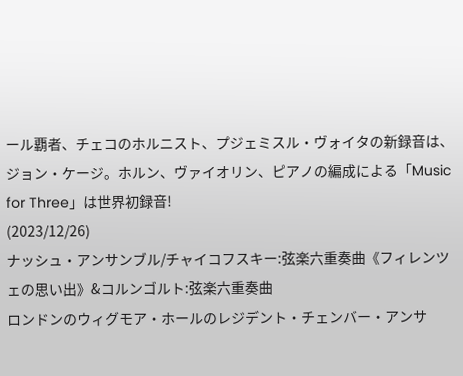ール覇者、チェコのホルニスト、プジェミスル・ヴォイタの新録音は、ジョン・ケージ。ホルン、ヴァイオリン、ピアノの編成による「Music for Three」は世界初録音!
(2023/12/26)
ナッシュ・アンサンブル/チャイコフスキー:弦楽六重奏曲《フィレンツェの思い出》&コルンゴルト:弦楽六重奏曲
ロンドンのウィグモア・ホールのレジデント・チェンバー・アンサ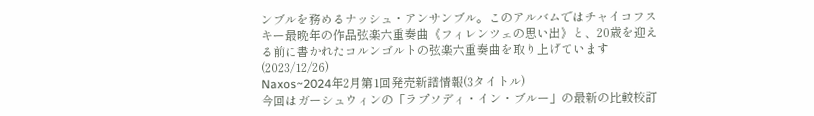ンブルを務めるナッシュ・アンサンブル。このアルバムではチャイコフスキー最晩年の作品弦楽六重奏曲《フィレンツェの思い出》と、20歳を迎える前に書かれたコルンゴルトの弦楽六重奏曲を取り上げています
(2023/12/26)
Naxos~2024年2月第1回発売新譜情報(3タイトル)
今回はガーシュウィンの「ラプソディ・イン・ブルー」の最新の比較校訂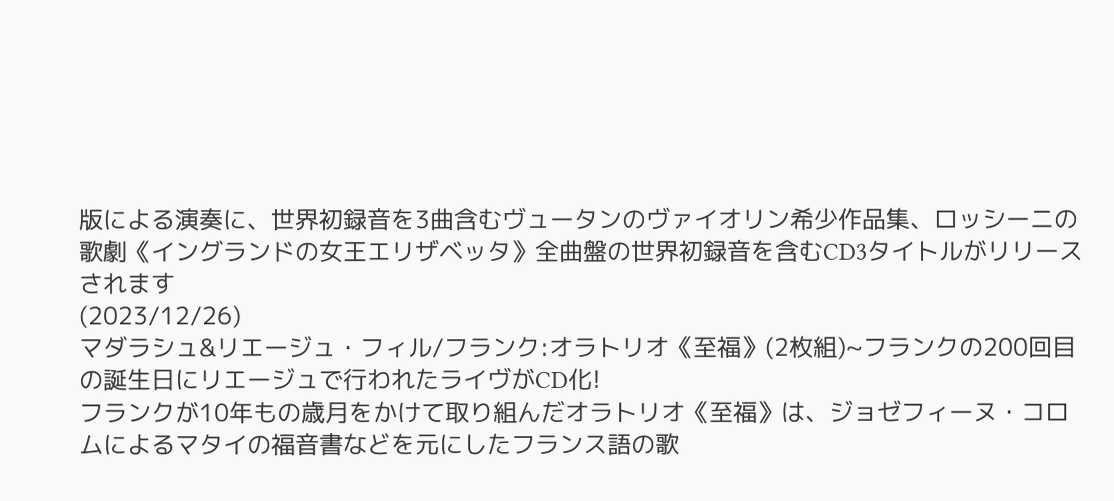版による演奏に、世界初録音を3曲含むヴュータンのヴァイオリン希少作品集、ロッシーニの歌劇《イングランドの女王エリザベッタ》全曲盤の世界初録音を含むCD3タイトルがリリースされます
(2023/12/26)
マダラシュ&リエージュ・フィル/フランク:オラトリオ《至福》(2枚組)~フランクの200回目の誕生日にリエージュで行われたライヴがCD化!
フランクが10年もの歳月をかけて取り組んだオラトリオ《至福》は、ジョゼフィーヌ・コロムによるマタイの福音書などを元にしたフランス語の歌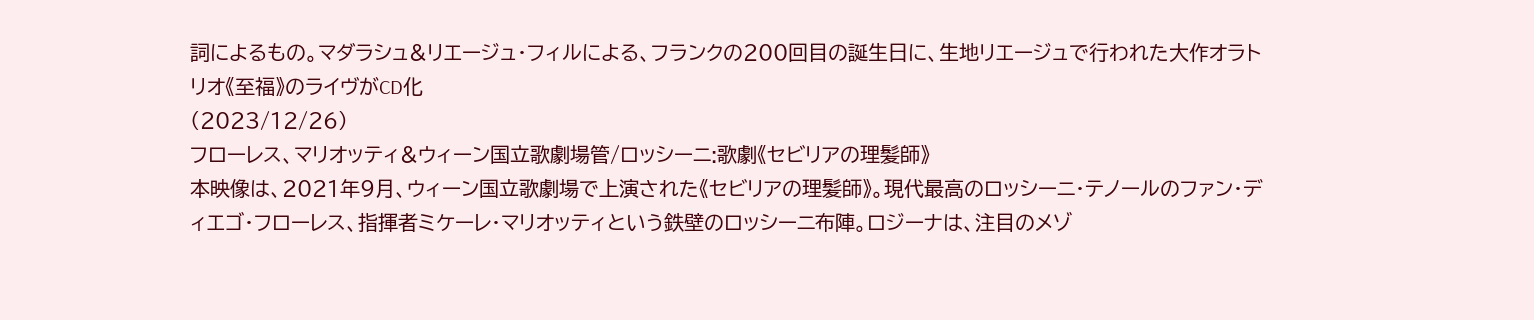詞によるもの。マダラシュ&リエージュ・フィルによる、フランクの200回目の誕生日に、生地リエージュで行われた大作オラトリオ《至福》のライヴがCD化
(2023/12/26)
フローレス、マリオッティ&ウィーン国立歌劇場管/ロッシーニ:歌劇《セビリアの理髪師》
本映像は、2021年9月、ウィーン国立歌劇場で上演された《セビリアの理髪師》。現代最高のロッシーニ・テノールのファン・ディエゴ・フローレス、指揮者ミケーレ・マリオッティという鉄壁のロッシーニ布陣。ロジーナは、注目のメゾ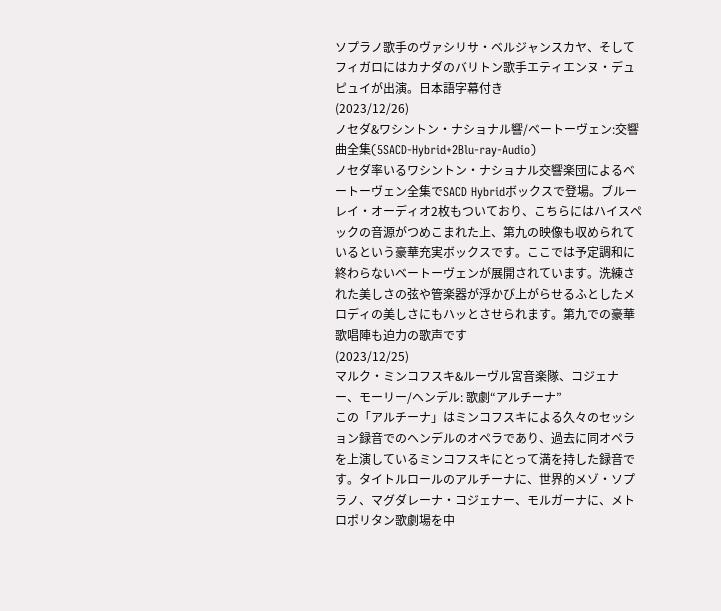ソプラノ歌手のヴァシリサ・ベルジャンスカヤ、そしてフィガロにはカナダのバリトン歌手エティエンヌ・デュピュイが出演。日本語字幕付き
(2023/12/26)
ノセダ&ワシントン・ナショナル響/ベートーヴェン:交響曲全集(5SACD-Hybrid+2Blu-ray-Audio)
ノセダ率いるワシントン・ナショナル交響楽団によるベートーヴェン全集でSACD Hybridボックスで登場。ブルーレイ・オーディオ2枚もついており、こちらにはハイスペックの音源がつめこまれた上、第九の映像も収められているという豪華充実ボックスです。ここでは予定調和に終わらないベートーヴェンが展開されています。洗練された美しさの弦や管楽器が浮かび上がらせるふとしたメロディの美しさにもハッとさせられます。第九での豪華歌唱陣も迫力の歌声です
(2023/12/25)
マルク・ミンコフスキ&ルーヴル宮音楽隊、コジェナー、モーリー/ヘンデル: 歌劇“アルチーナ”
この「アルチーナ」はミンコフスキによる久々のセッション録音でのヘンデルのオペラであり、過去に同オペラを上演しているミンコフスキにとって満を持した録音です。タイトルロールのアルチーナに、世界的メゾ・ソプラノ、マグダレーナ・コジェナー、モルガーナに、メトロポリタン歌劇場を中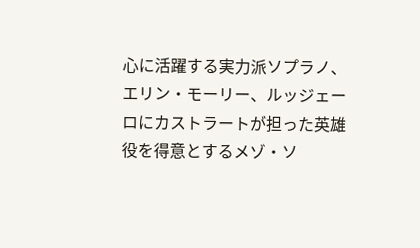心に活躍する実力派ソプラノ、エリン・モーリー、ルッジェーロにカストラートが担った英雄役を得意とするメゾ・ソ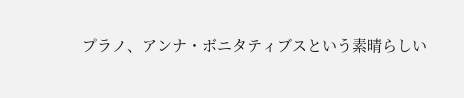プラノ、アンナ・ボニタティブスという素晴らしい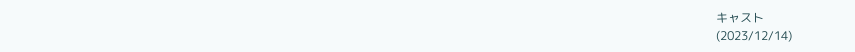キャスト
(2023/12/14)